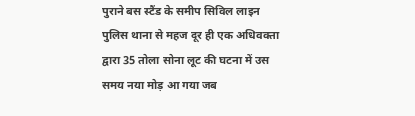पुराने बस स्टैंड के समीप सिविल लाइन पुलिस थाना से महज दूर ही एक अधिवक्ता द्वारा 35 तोला सोना लूट की घटना में उस समय नया मोड़ आ गया जब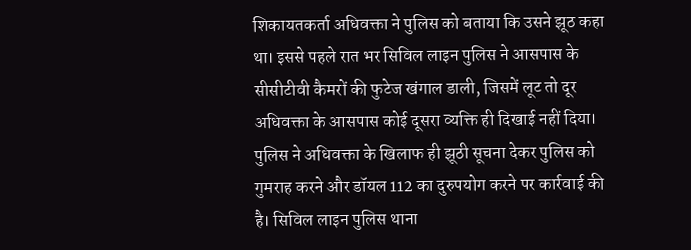शिकायतकर्ता अधिवक्ता ने पुलिस को बताया कि उसने झूठ कहा था। इससे पहले रात भर सिविल लाइन पुलिस ने आसपास के सीसीटीवी कैमरों की फुटेज खंगाल डाली, जिसमें लूट तो दूर अधिवक्ता के आसपास कोई दूसरा व्यक्ति ही दिखाई नहीं दिया। पुलिस ने अधिवक्ता के खिलाफ ही झूठी सूचना देकर पुलिस को गुमराह करने और डॉयल 112 का दुरुपयोग करने पर कार्रवाई की है। सिविल लाइन पुलिस थाना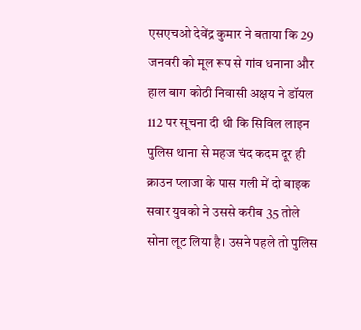एसएचओ देवेंद्र कुमार ने बताया कि 29 जनवरी को मूल रूप से गांव धनाना और हाल बाग कोठी निवासी अक्षय ने डॉयल 112 पर सूचना दी थी कि सिविल लाइन पुलिस थाना से महज चंद कदम दूर ही क्राउन प्लाजा के पास गली में दो बाइक सवार युवको ने उससे करीब 35 तोले सोना लूट लिया है। उसने पहले तो पुलिस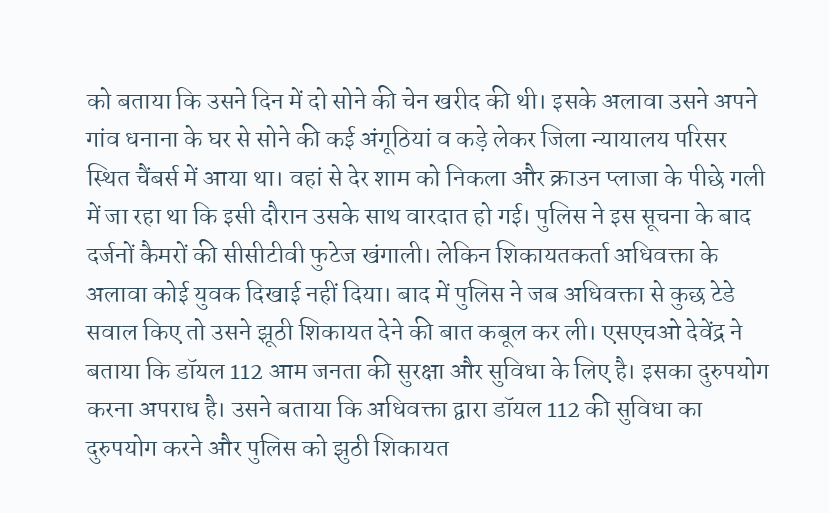को बताया कि उसने दिन में दो सोने की चेन खरीद की थी। इसके अलावा उसने अपने गांव धनाना के घर से सोने की कई अंगूठियां व कड़े लेकर जिला न्यायालय परिसर स्थित चैंबर्स में आया था। वहां से देर शाम को निकला और क्राउन प्लाजा के पीछे गली में जा रहा था कि इसी दौरान उसके साथ वारदात हो गई। पुलिस ने इस सूचना के बाद दर्जनों कैमरों की सीसीटीवी फुटेज खंगाली। लेकिन शिकायतकर्ता अधिवक्ता के अलावा कोई युवक दिखाई नहीं दिया। बाद में पुलिस ने जब अधिवक्ता से कुछ टेडे सवाल किए तो उसने झूठी शिकायत देने की बात कबूल कर ली। एसएचओ देवेंद्र ने बताया कि डॉयल 112 आम जनता की सुरक्षा और सुविधा के लिए है। इसका दुरुपयोग करना अपराध है। उसने बताया कि अधिवक्ता द्वारा डॉयल 112 की सुविधा का दुरुपयोग करने और पुलिस को झुठी शिकायत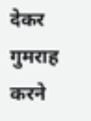देकर गुमराह करने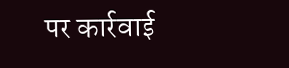पर कार्रवाई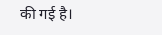की गई है।